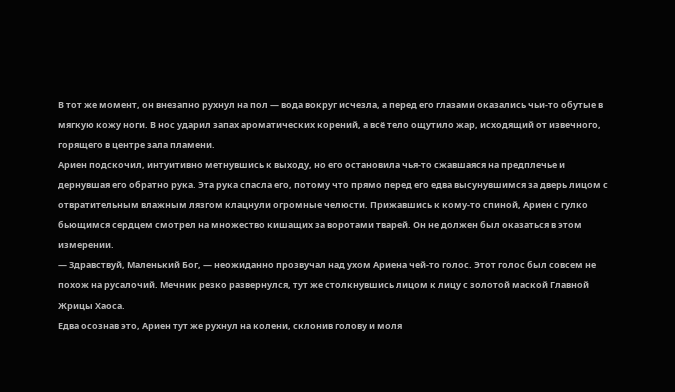В тот же момент, он внезапно рухнул на пол — вода вокруг исчезла, а перед его глазами оказались чьи-то обутые в мягкую кожу ноги. В нос ударил запах ароматических корений, а всё тело ощутило жар, исходящий от извечного, горящего в центре зала пламени.
Ариен подскочил, интуитивно метнувшись к выходу, но его остановила чья-то сжавшаяся на предплечье и дернувшая его обратно рука. Эта рука спасла его, потому что прямо перед его едва высунувшимся за дверь лицом с отвратительным влажным лязгом клацнули огромные челюсти. Прижавшись к кому-то спиной, Ариен с гулко бьющимся сердцем смотрел на множество кишащих за воротами тварей. Он не должен был оказаться в этом измерении.
— Здравствуй, Маленький Бог, — неожиданно прозвучал над ухом Ариена чей-то голос. Этот голос был совсем не похож на русалочий. Мечник резко развернулся, тут же столкнувшись лицом к лицу с золотой маской Главной Жрицы Хаоса.
Едва осознав это, Ариен тут же рухнул на колени, склонив голову и моля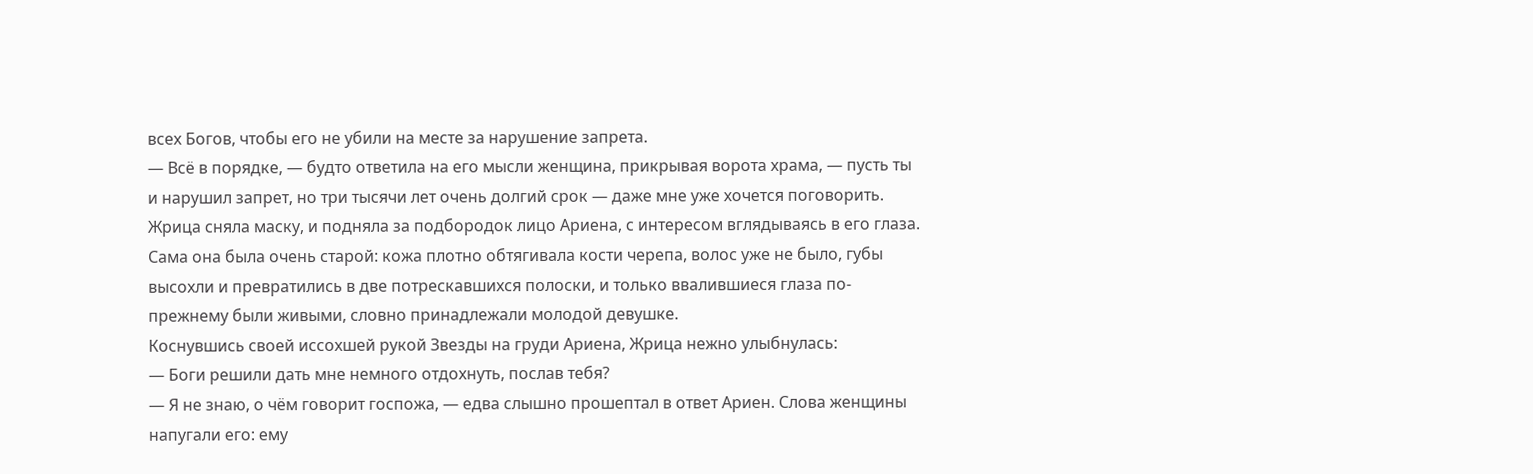всех Богов, чтобы его не убили на месте за нарушение запрета.
— Всё в порядке, — будто ответила на его мысли женщина, прикрывая ворота храма, — пусть ты и нарушил запрет, но три тысячи лет очень долгий срок — даже мне уже хочется поговорить.
Жрица сняла маску, и подняла за подбородок лицо Ариена, с интересом вглядываясь в его глаза. Сама она была очень старой: кожа плотно обтягивала кости черепа, волос уже не было, губы высохли и превратились в две потрескавшихся полоски, и только ввалившиеся глаза по-прежнему были живыми, словно принадлежали молодой девушке.
Коснувшись своей иссохшей рукой Звезды на груди Ариена, Жрица нежно улыбнулась:
— Боги решили дать мне немного отдохнуть, послав тебя?
— Я не знаю, о чём говорит госпожа, — едва слышно прошептал в ответ Ариен. Слова женщины напугали его: ему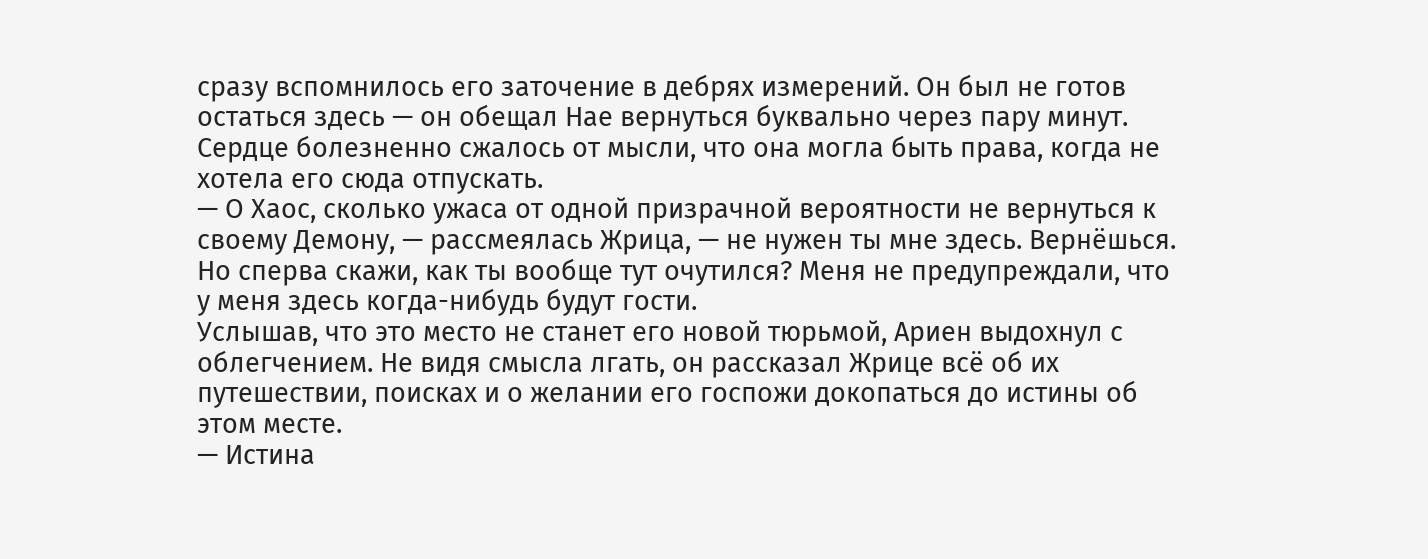сразу вспомнилось его заточение в дебрях измерений. Он был не готов остаться здесь — он обещал Нае вернуться буквально через пару минут. Сердце болезненно сжалось от мысли, что она могла быть права, когда не хотела его сюда отпускать.
— О Хаос, сколько ужаса от одной призрачной вероятности не вернуться к своему Демону, — рассмеялась Жрица, — не нужен ты мне здесь. Вернёшься. Но сперва скажи, как ты вообще тут очутился? Меня не предупреждали, что у меня здесь когда-нибудь будут гости.
Услышав, что это место не станет его новой тюрьмой, Ариен выдохнул с облегчением. Не видя смысла лгать, он рассказал Жрице всё об их путешествии, поисках и о желании его госпожи докопаться до истины об этом месте.
— Истина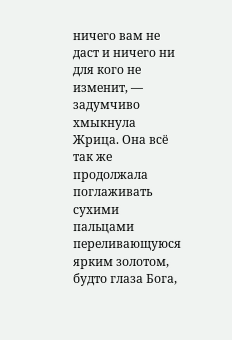ничего вам не даст и ничего ни для кого не изменит, — задумчиво хмыкнула Жрица. Она всё так же продолжала поглаживать сухими пальцами переливающуюся ярким золотом, будто глаза Бога,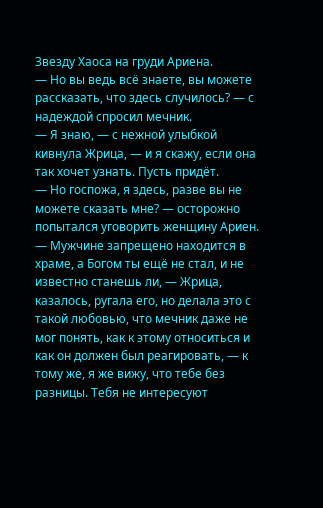Звезду Хаоса на груди Ариена.
— Но вы ведь всё знаете, вы можете рассказать, что здесь случилось? — с надеждой спросил мечник.
— Я знаю, — с нежной улыбкой кивнула Жрица, — и я скажу, если она так хочет узнать. Пусть придёт.
— Но госпожа, я здесь, разве вы не можете сказать мне? — осторожно попытался уговорить женщину Ариен.
— Мужчине запрещено находится в храме, а Богом ты ещё не стал, и не известно станешь ли, — Жрица, казалось, ругала его, но делала это с такой любовью, что мечник даже не мог понять, как к этому относиться и как он должен был реагировать, — к тому же, я же вижу, что тебе без разницы. Тебя не интересуют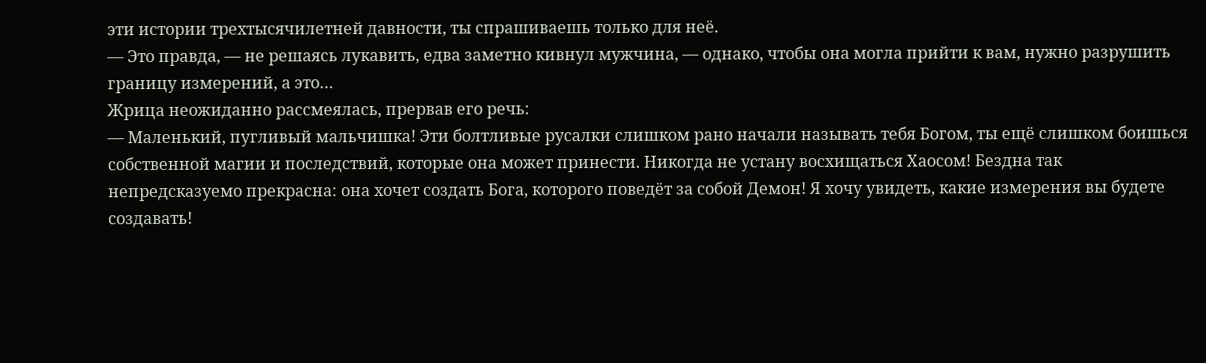эти истории трехтысячилетней давности, ты спрашиваешь только для неё.
— Это правда, — не решаясь лукавить, едва заметно кивнул мужчина, — однако, чтобы она могла прийти к вам, нужно разрушить границу измерений, а это…
Жрица неожиданно рассмеялась, прервав его речь:
— Маленький, пугливый мальчишка! Эти болтливые русалки слишком рано начали называть тебя Богом, ты ещё слишком боишься собственной магии и последствий, которые она может принести. Никогда не устану восхищаться Хаосом! Бездна так непредсказуемо прекрасна: она хочет создать Бога, которого поведёт за собой Демон! Я хочу увидеть, какие измерения вы будете создавать!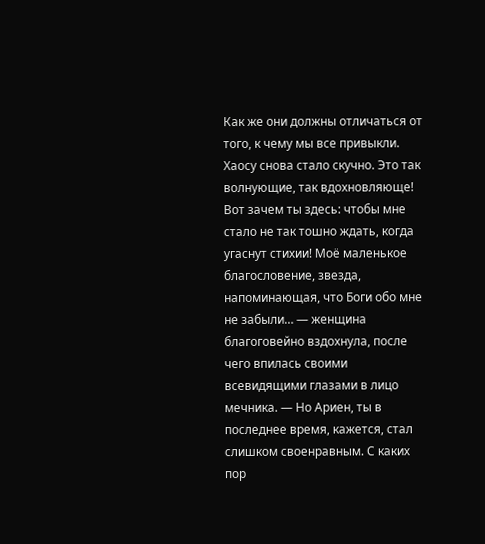Как же они должны отличаться от того, к чему мы все привыкли. Хаосу снова стало скучно. Это так волнующие, так вдохновляюще! Вот зачем ты здесь: чтобы мне стало не так тошно ждать, когда угаснут стихии! Моё маленькое благословение, звезда, напоминающая, что Боги обо мне не забыли… — женщина благоговейно вздохнула, после чего впилась своими всевидящими глазами в лицо мечника. — Но Ариен, ты в последнее время, кажется, стал слишком своенравным. С каких пор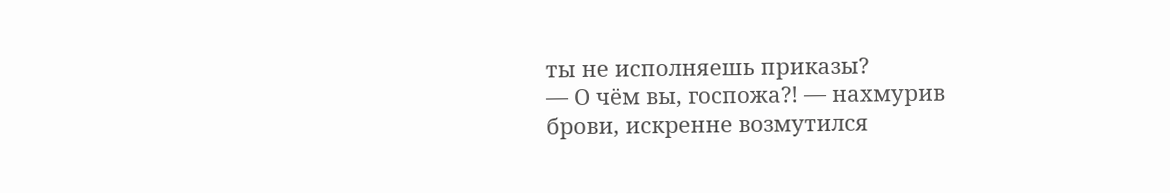ты не исполняешь приказы?
— О чём вы, госпожа?! — нахмурив брови, искренне возмутился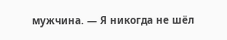мужчина. — Я никогда не шёл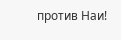против Наи!